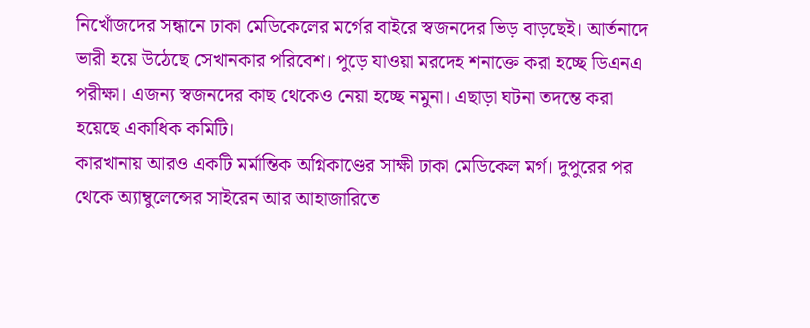নিখোঁজদের সন্ধানে ঢাকা মেডিকেলের মর্গের বাইরে স্বজনদের ভিড় বাড়ছেই। আর্তনাদে ভারী হয়ে উঠেছে সেখানকার পরিবেশ। পুড়ে যাওয়া মরদেহ শনাক্তে করা হচ্ছে ডিএনএ পরীক্ষা। এজন্য স্বজনদের কাছ থেকেও নেয়া হচ্ছে নমুনা। এছাড়া ঘটনা তদন্তে করা হয়েছে একাধিক কমিটি।
কারখানায় আরও একটি মর্মান্তিক অগ্নিকাণ্ডের সাক্ষী ঢাকা মেডিকেল মর্গ। দুপুরের পর থেকে অ্যাম্বুলেন্সের সাইরেন আর আহাজারিতে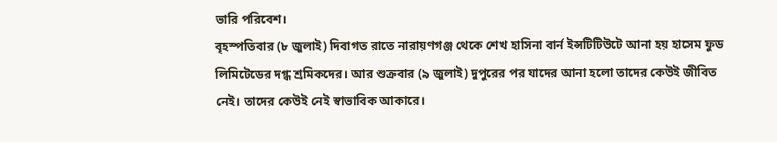ভারি পরিবেশ।
বৃহস্পতিবার (৮ জুলাই) দিবাগত রাতে নারায়ণগঞ্জ থেকে শেখ হাসিনা বার্ন ইন্সটিটিউটে আনা হয় হাসেম ফুড লিমিটেডের দগ্ধ শ্রমিকদের। আর শুক্রবার (৯ জুলাই) দুপুরের পর যাদের আনা হলো তাদের কেউই জীবিত নেই। তাদের কেউই নেই স্বাভাবিক আকারে।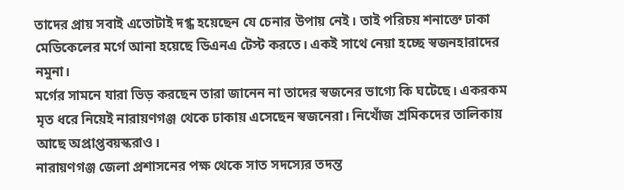তাদের প্রায় সবাই এতোটাই দগ্ধ হয়েছেন যে চেনার উপায় নেই। তাই পরিচয় শনাক্তে ঢাকা মেডিকেলের মর্গে আনা হয়েছে ডিএনএ টেস্ট করতে। একই সাথে নেয়া হচ্ছে স্বজনহারাদের নমুনা।
মর্গের সামনে যারা ভিড় করছেন তারা জানেন না তাদের স্বজনের ভাগ্যে কি ঘটেছে। একরকম মৃত ধরে নিয়েই নারায়ণগঞ্জ থেকে ঢাকায় এসেছেন স্বজনেরা। নিখোঁজ শ্রমিকদের তালিকায় আছে অপ্রাপ্তবয়স্করাও।
নারায়ণগঞ্জ জেলা প্রশাসনের পক্ষ থেকে সাত সদস্যের তদন্ত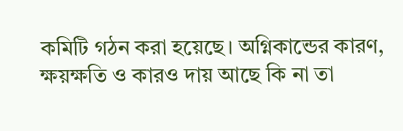কমিটি গঠন করা হয়েছে। অগ্নিকান্ডের কারণ, ক্ষয়ক্ষতি ও কারও দায় আছে কি না তা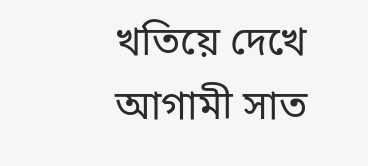খতিয়ে দেখে আগামী সাত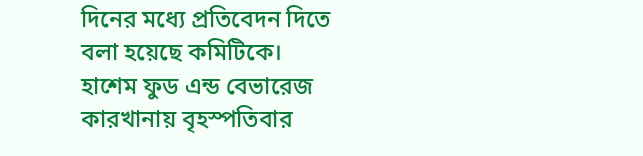দিনের মধ্যে প্রতিবেদন দিতে বলা হয়েছে কমিটিকে।
হাশেম ফুড এন্ড বেভারেজ কারখানায় বৃহস্পতিবার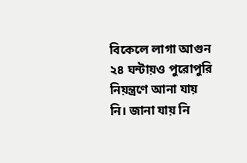বিকেলে লাগা আগুন ২৪ ঘন্টায়ও পুরোপুরি নিয়ন্ত্রণে আনা যায় নি। জানা যায় নি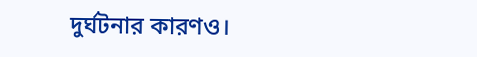দুর্ঘটনার কারণও।